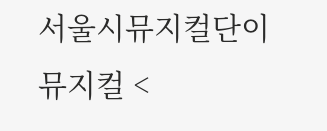서울시뮤지컬단이 뮤지컬 <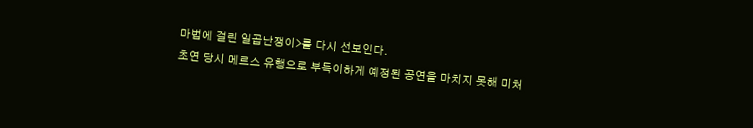마법에 걸린 일곱난쟁이>를 다시 선보인다.
초연 당시 메르스 유행으로 부득이하게 예정된 공연을 마치지 못해 미처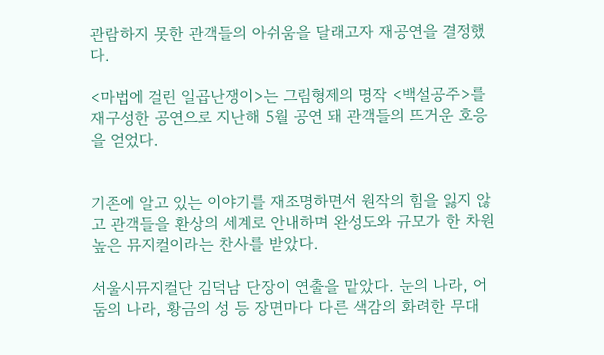관람하지 못한 관객들의 아쉬움을 달래고자 재공연을 결정했다.

<마법에 걸린 일곱난쟁이>는 그림형제의 명작 <백설공주>를 재구성한 공연으로 지난해 5월 공연 돼 관객들의 뜨거운 호응을 얻었다.


기존에 알고 있는 이야기를 재조명하면서 원작의 힘을 잃지 않고 관객들을 환상의 세계로 안내하며 완성도와 규모가 한 차원 높은 뮤지컬이라는 찬사를 받았다.

서울시뮤지컬단 김덕남 단장이 연출을 맡았다. 눈의 나라, 어둠의 나라, 황금의 성 등 장면마다 다른 색감의 화려한 무대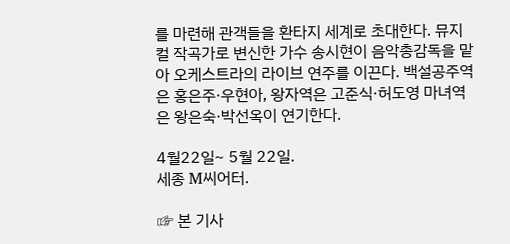를 마련해 관객들을 환타지 세계로 초대한다. 뮤지컬 작곡가로 변신한 가수 송시현이 음악총감독을 맡아 오케스트라의 라이브 연주를 이끈다. 백설공주역은 홍은주·우현아, 왕자역은 고준식·허도영 마녀역은 왕은숙·박선옥이 연기한다.

4월22일~ 5월 22일.
세종 M씨어터.

☞ 본 기사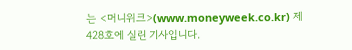는 <머니위크>(www.moneyweek.co.kr) 제428호에 실린 기사입니다.